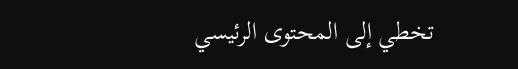تخطي إلى المحتوى الرئيسي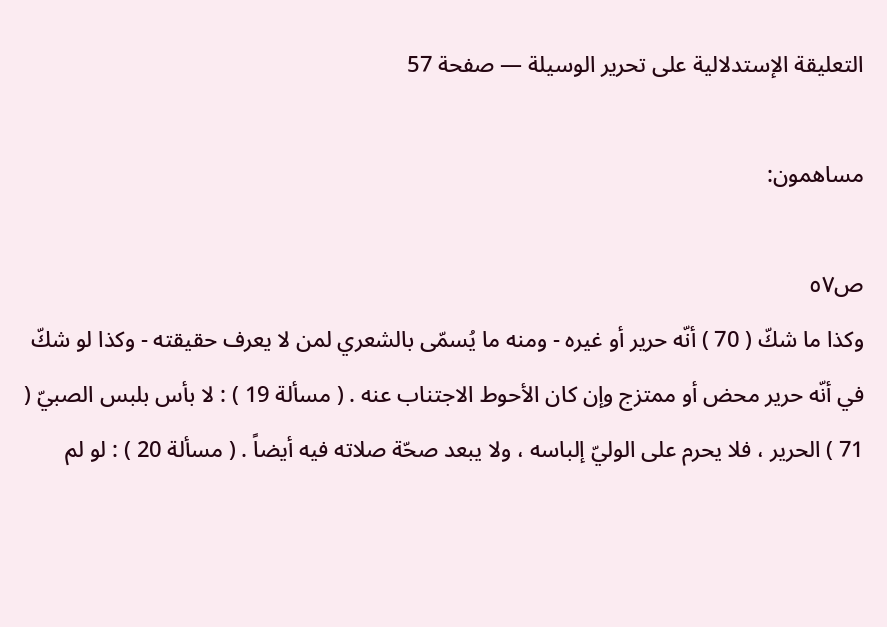التعليقة الإستدلالية على تحرير الوسيلة — صفحة 57

مساهمون:

ص٥٧
وكذا ما شكّ ( 70 ) أنّه حرير أو غيره - ومنه ما يُسمّى بالشعري لمن لا يعرف حقيقته - وكذا لو شكّ في أنّه حرير محض أو ممتزج وإن كان الأحوط الاجتناب عنه . ( مسألة 19 ) : لا بأس بلبس الصبيّ ( 71 ) الحرير ، فلا يحرم على الوليّ إلباسه ، ولا يبعد صحّة صلاته فيه أيضاً . ( مسألة 20 ) : لو لم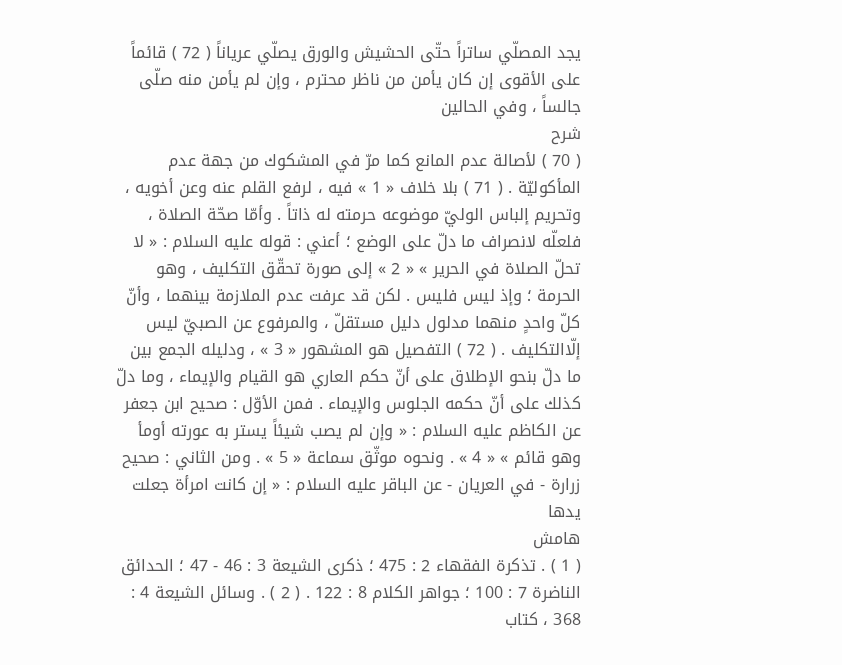يجد المصلّي ساتراً حتّى الحشيش والورق يصلّي عرياناً ( 72 ) قائماً على الأقوى إن كان يأمن من ناظر محترم ، وإن لم يأمن منه صلّى جالساً ، وفي الحالين
شرح
( 70 ) لأصالة عدم المانع كما مرّ في المشكوك من جهة عدم المأكوليّة . ( 71 ) بلا خلاف « 1 » فيه ، لرفع القلم عنه وعن أخويه ، وتحريم إلباس الوليّ موضوعه حرمته له ذاتاً . وأمّا صحّة الصلاة ، فلعلّه لانصراف ما دلّ على الوضع ؛ أعني : قوله عليه السلام : « لا تحلّ الصلاة في الحرير » « 2 » إلى صورة تحقّق التكليف ، وهو الحرمة ؛ وإذ ليس فليس . لكن قد عرفت عدم الملازمة بينهما ، وأنّ كلّ واحدٍ منهما مدلول دليل مستقلّ ، والمرفوع عن الصبيّ ليس إلّاالتكليف . ( 72 ) التفصيل هو المشهور « 3 » ، ودليله الجمع بين ما دلّ بنحو الإطلاق على أنّ حكم العاري هو القيام والإيماء ، وما دلّ كذلك على أنّ حكمه الجلوس والإيماء . فمن الأوّل : صحيح ابن جعفر عن الكاظم عليه السلام : « وإن لم يصب شيئاً يستر به عورته أومأ وهو قائم » « 4 » . ونحوه موثّق سماعة « 5 » . ومن الثاني : صحيح زرارة - في العريان - عن الباقر عليه السلام : « إن كانت امرأة جعلت يدها
هامش
( 1 ) . تذكرة الفقهاء 2 : 475 ؛ ذكرى الشيعة 3 : 46 - 47 ؛ الحدائق الناضرة 7 : 100 ؛ جواهر الكلام 8 : 122 . ( 2 ) . وسائل الشيعة 4 : 368 ، كتاب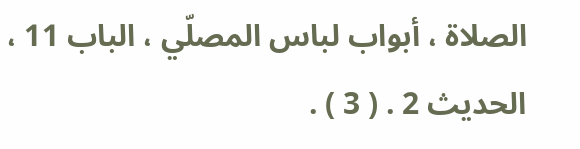الصلاة ، أبواب لباس المصلّي ، الباب 11 ، الحديث 2 . ( 3 ) .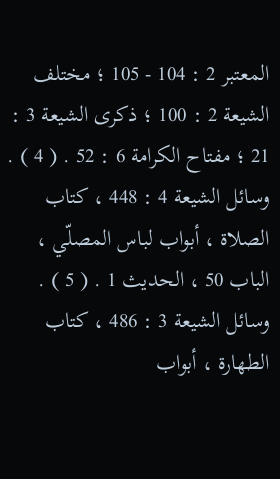المعتبر 2 : 104 - 105 ؛ مختلف الشيعة 2 : 100 ؛ ذكرى الشيعة 3 : 21 ؛ مفتاح الكرامة 6 : 52 . ( 4 ) . وسائل الشيعة 4 : 448 ، كتاب الصلاة ، أبواب لباس المصلّي ، الباب 50 ، الحديث 1 . ( 5 ) . وسائل الشيعة 3 : 486 ، كتاب الطهارة ، أبواب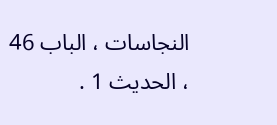النجاسات ، الباب 46 ، الحديث 1 .